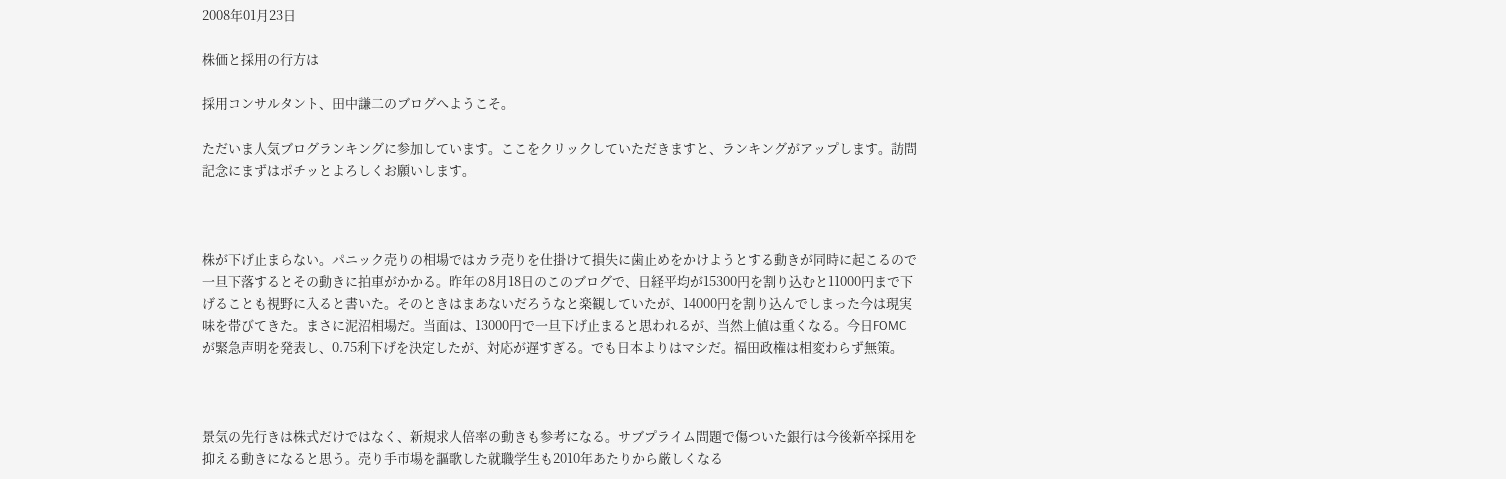2008年01月23日

株価と採用の行方は

採用コンサルタント、田中謙二のブログへようこそ。

ただいま人気ブログランキングに参加しています。ここをクリックしていただきますと、ランキングがアップします。訪問記念にまずはポチッとよろしくお願いします。



株が下げ止まらない。パニック売りの相場ではカラ売りを仕掛けて損失に歯止めをかけようとする動きが同時に起こるので一旦下落するとその動きに拍車がかかる。昨年の8月18日のこのブログで、日経平均が15300円を割り込むと11000円まで下げることも視野に入ると書いた。そのときはまあないだろうなと楽観していたが、14000円を割り込んでしまった今は現実味を帯びてきた。まさに泥沼相場だ。当面は、13000円で一旦下げ止まると思われるが、当然上値は重くなる。今日FOMCが緊急声明を発表し、0.75利下げを決定したが、対応が遅すぎる。でも日本よりはマシだ。福田政権は相変わらず無策。



景気の先行きは株式だけではなく、新規求人倍率の動きも参考になる。サブプライム問題で傷ついた銀行は今後新卒採用を抑える動きになると思う。売り手市場を謳歌した就職学生も2010年あたりから厳しくなる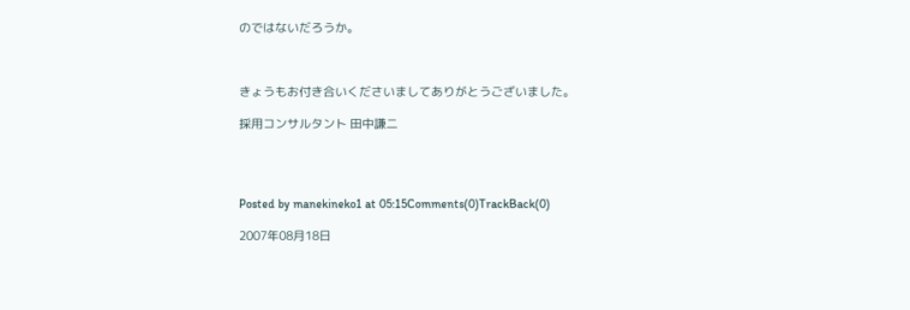のではないだろうか。



きょうもお付き合いくださいましてありがとうございました。

採用コンサルタント 田中謙二




Posted by manekineko1 at 05:15Comments(0)TrackBack(0)

2007年08月18日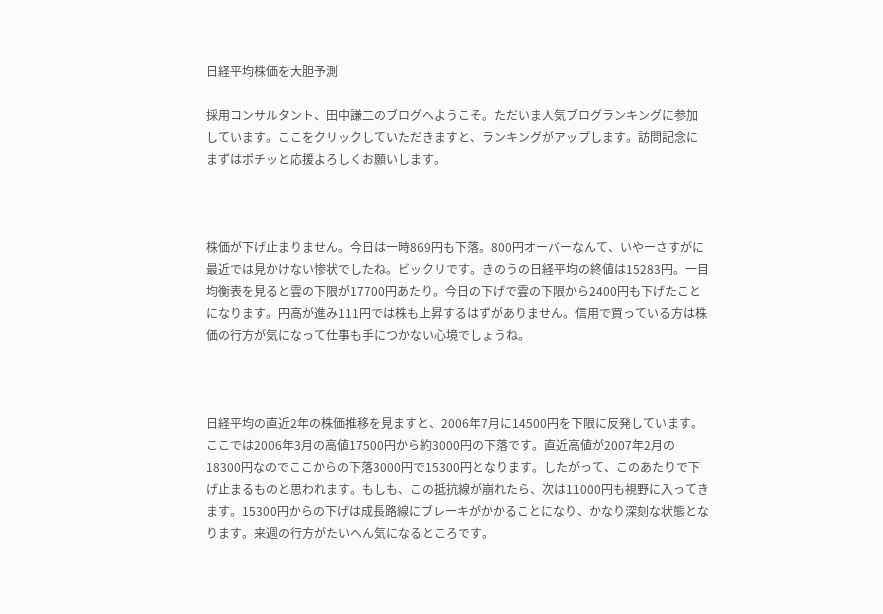日経平均株価を大胆予測

採用コンサルタント、田中謙二のブログへようこそ。ただいま人気ブログランキングに参加しています。ここをクリックしていただきますと、ランキングがアップします。訪問記念にまずはポチッと応援よろしくお願いします。



株価が下げ止まりません。今日は一時869円も下落。800円オーバーなんて、いやーさすがに最近では見かけない惨状でしたね。ビックリです。きのうの日経平均の終値は15283円。一目均衡表を見ると雲の下限が17700円あたり。今日の下げで雲の下限から2400円も下げたことになります。円高が進み111円では株も上昇するはずがありません。信用で買っている方は株価の行方が気になって仕事も手につかない心境でしょうね。



日経平均の直近2年の株価推移を見ますと、2006年7月に14500円を下限に反発しています。ここでは2006年3月の高値17500円から約3000円の下落です。直近高値が2007年2月の18300円なのでここからの下落3000円で15300円となります。したがって、このあたりで下げ止まるものと思われます。もしも、この抵抗線が崩れたら、次は11000円も視野に入ってきます。15300円からの下げは成長路線にブレーキがかかることになり、かなり深刻な状態となります。来週の行方がたいへん気になるところです。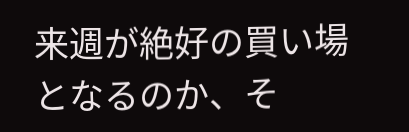来週が絶好の買い場となるのか、そ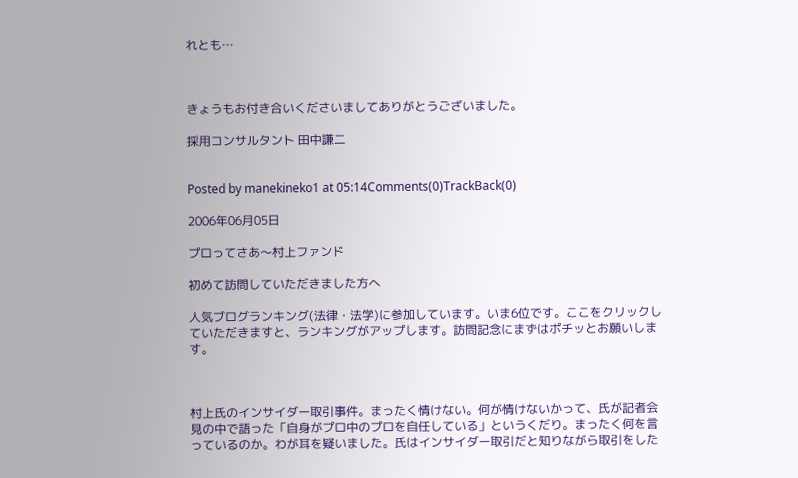れとも…



きょうもお付き合いくださいましてありがとうございました。

採用コンサルタント 田中謙二


Posted by manekineko1 at 05:14Comments(0)TrackBack(0)

2006年06月05日

プロってさあ〜村上ファンド

初めて訪問していただきました方へ

人気ブログランキング(法律・法学)に参加しています。いま6位です。ここをクリックしていただきますと、ランキングがアップします。訪問記念にまずはポチッとお願いします。



村上氏のインサイダー取引事件。まったく情けない。何が情けないかって、氏が記者会見の中で語った「自身がプロ中のプロを自任している」というくだり。まったく何を言っているのか。わが耳を疑いました。氏はインサイダー取引だと知りながら取引をした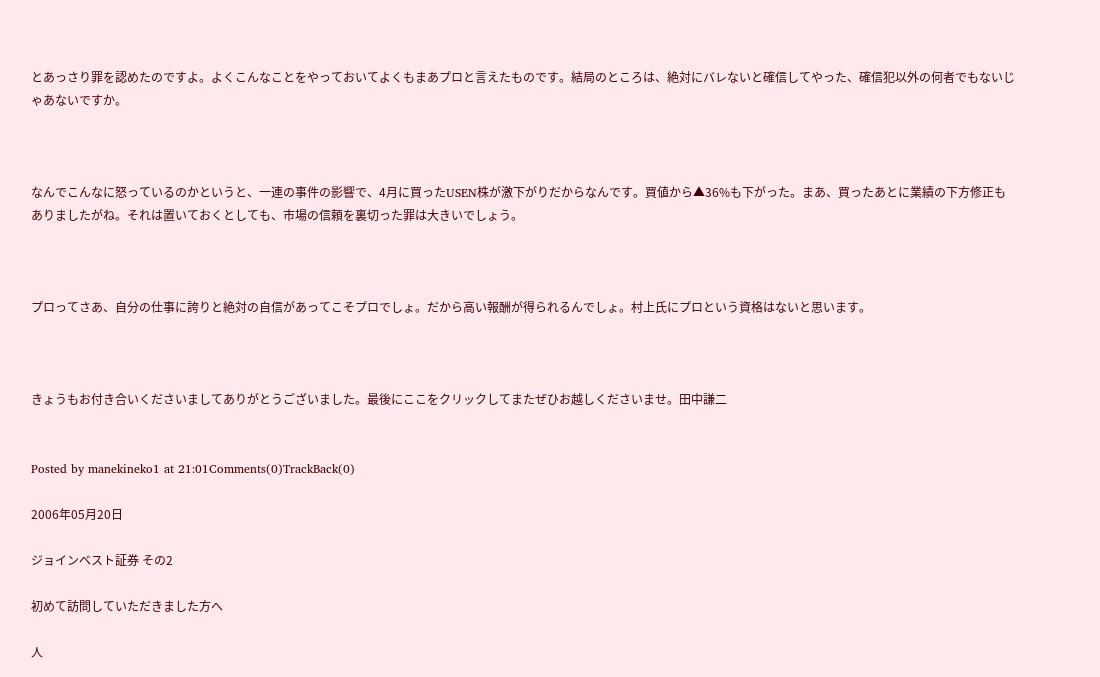とあっさり罪を認めたのですよ。よくこんなことをやっておいてよくもまあプロと言えたものです。結局のところは、絶対にバレないと確信してやった、確信犯以外の何者でもないじゃあないですか。



なんでこんなに怒っているのかというと、一連の事件の影響で、4月に買ったUSEN株が激下がりだからなんです。買値から▲36%も下がった。まあ、買ったあとに業績の下方修正もありましたがね。それは置いておくとしても、市場の信頼を裏切った罪は大きいでしょう。



プロってさあ、自分の仕事に誇りと絶対の自信があってこそプロでしょ。だから高い報酬が得られるんでしょ。村上氏にプロという資格はないと思います。



きょうもお付き合いくださいましてありがとうございました。最後にここをクリックしてまたぜひお越しくださいませ。田中謙二


Posted by manekineko1 at 21:01Comments(0)TrackBack(0)

2006年05月20日

ジョインベスト証券 その2

初めて訪問していただきました方へ

人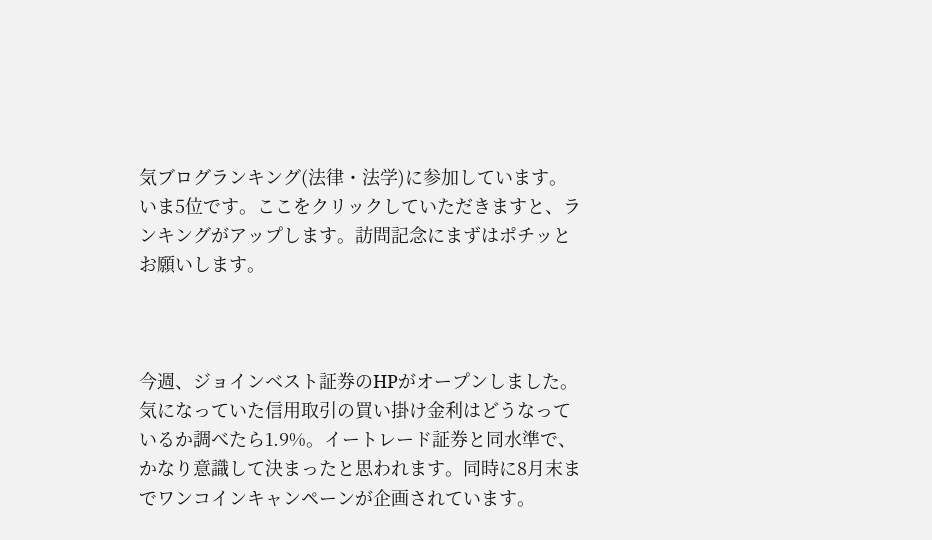気ブログランキング(法律・法学)に参加しています。いま5位です。ここをクリックしていただきますと、ランキングがアップします。訪問記念にまずはポチッとお願いします。



今週、ジョインベスト証券のHPがオープンしました。気になっていた信用取引の買い掛け金利はどうなっているか調べたら1.9%。イートレード証券と同水準で、かなり意識して決まったと思われます。同時に8月末までワンコインキャンペーンが企画されています。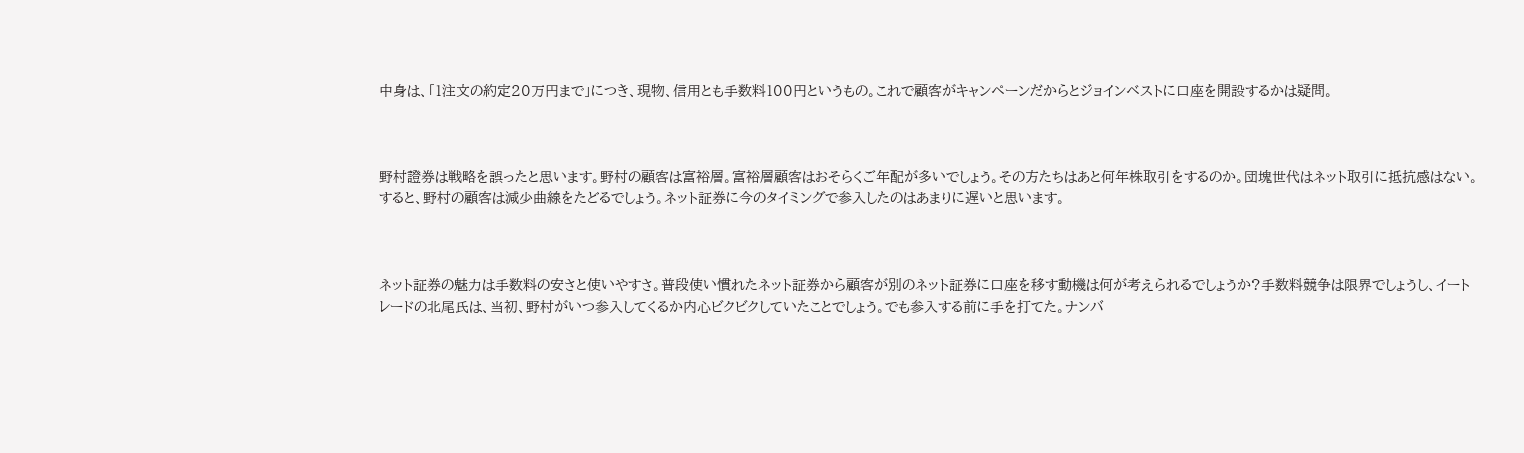中身は、「1注文の約定20万円まで」につき、現物、信用とも手数料100円というもの。これで顧客がキャンペーンだからとジョインベストに口座を開設するかは疑問。



野村證券は戦略を誤ったと思います。野村の顧客は富裕層。富裕層顧客はおそらくご年配が多いでしょう。その方たちはあと何年株取引をするのか。団塊世代はネット取引に抵抗感はない。すると、野村の顧客は減少曲線をたどるでしょう。ネット証券に今のタイミングで参入したのはあまりに遅いと思います。



ネット証券の魅力は手数料の安さと使いやすさ。普段使い慣れたネット証券から顧客が別のネット証券に口座を移す動機は何が考えられるでしょうか?手数料競争は限界でしょうし、イートレードの北尾氏は、当初、野村がいつ参入してくるか内心ビクビクしていたことでしょう。でも参入する前に手を打てた。ナンバ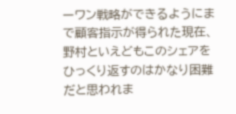ーワン戦略ができるようにまで顧客指示が得られた現在、野村といえどもこのシェアをひっくり返すのはかなり困難だと思われま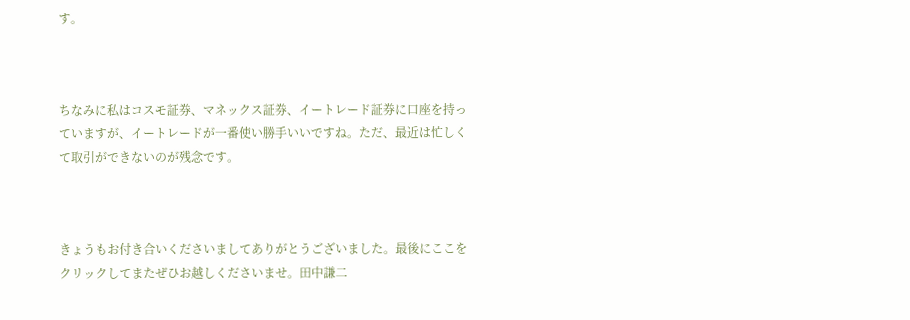す。



ちなみに私はコスモ証券、マネックス証券、イートレード証券に口座を持っていますが、イートレードが一番使い勝手いいですね。ただ、最近は忙しくて取引ができないのが残念です。



きょうもお付き合いくださいましてありがとうございました。最後にここをクリックしてまたぜひお越しくださいませ。田中謙二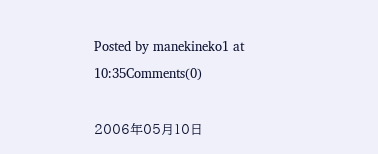Posted by manekineko1 at 10:35Comments(0)

2006年05月10日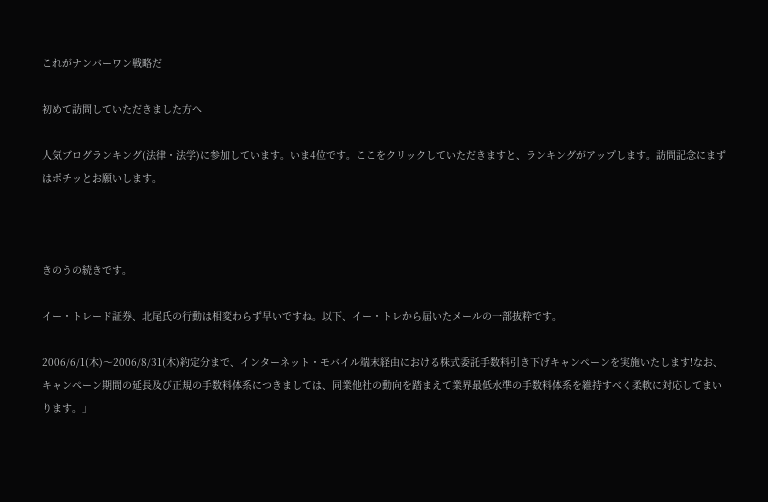これがナンバーワン戦略だ

初めて訪問していただきました方へ

人気ブログランキング(法律・法学)に参加しています。いま4位です。ここをクリックしていただきますと、ランキングがアップします。訪問記念にまずはポチッとお願いします。



きのうの続きです。

イー・トレード証券、北尾氏の行動は相変わらず早いですね。以下、イー・トレから届いたメールの一部抜粋です。

2006/6/1(木)〜2006/8/31(木)約定分まで、インターネット・モバイル端末経由における株式委託手数料引き下げキャンペーンを実施いたします!なお、キャンペーン期間の延長及び正規の手数料体系につきましては、同業他社の動向を踏まえて業界最低水準の手数料体系を維持すべく柔軟に対応してまいります。」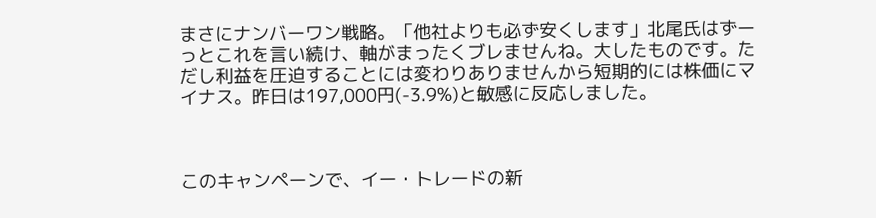まさにナンバーワン戦略。「他社よりも必ず安くします」北尾氏はずーっとこれを言い続け、軸がまったくブレませんね。大したものです。ただし利益を圧迫することには変わりありませんから短期的には株価にマイナス。昨日は197,000円(-3.9%)と敏感に反応しました。



このキャンペーンで、イー・トレードの新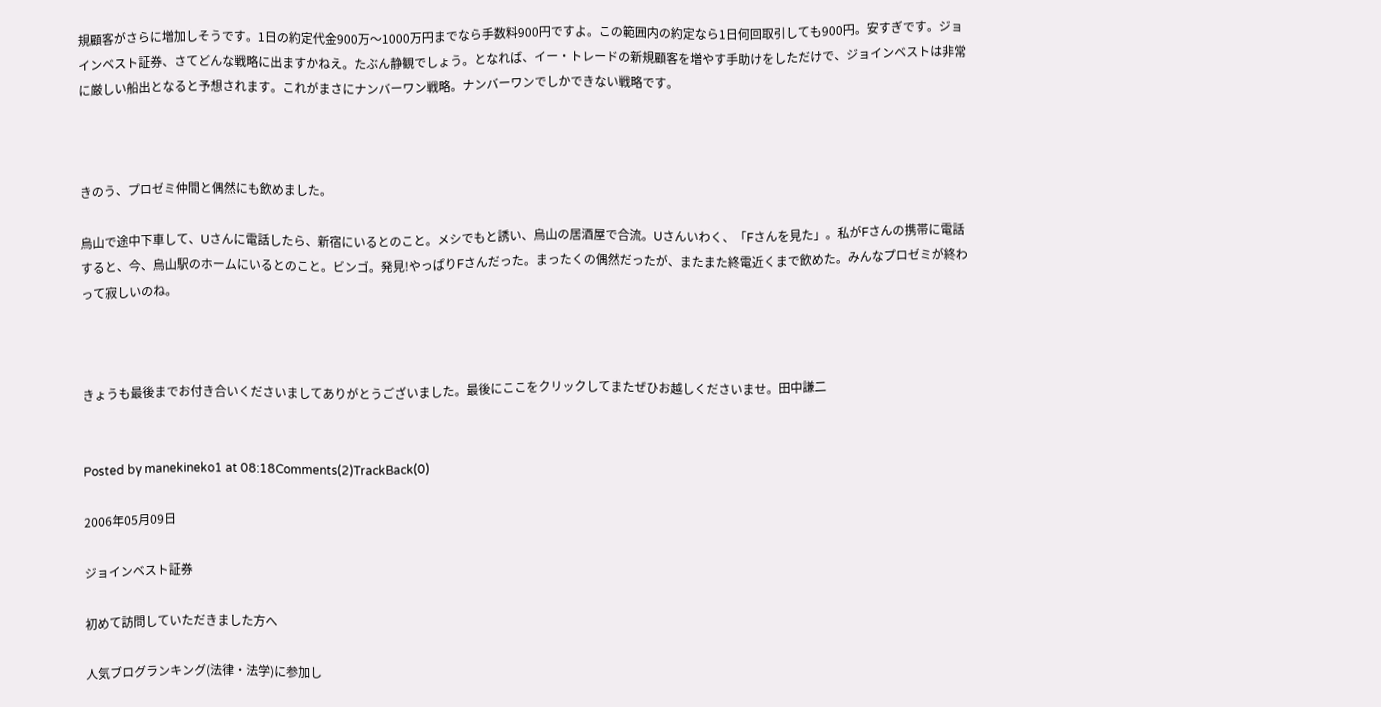規顧客がさらに増加しそうです。1日の約定代金900万〜1000万円までなら手数料900円ですよ。この範囲内の約定なら1日何回取引しても900円。安すぎです。ジョインベスト証券、さてどんな戦略に出ますかねえ。たぶん静観でしょう。となれば、イー・トレードの新規顧客を増やす手助けをしただけで、ジョインベストは非常に厳しい船出となると予想されます。これがまさにナンバーワン戦略。ナンバーワンでしかできない戦略です。



きのう、プロゼミ仲間と偶然にも飲めました。

烏山で途中下車して、Uさんに電話したら、新宿にいるとのこと。メシでもと誘い、烏山の居酒屋で合流。Uさんいわく、「Fさんを見た」。私がFさんの携帯に電話すると、今、烏山駅のホームにいるとのこと。ビンゴ。発見!やっぱりFさんだった。まったくの偶然だったが、またまた終電近くまで飲めた。みんなプロゼミが終わって寂しいのね。



きょうも最後までお付き合いくださいましてありがとうございました。最後にここをクリックしてまたぜひお越しくださいませ。田中謙二


Posted by manekineko1 at 08:18Comments(2)TrackBack(0)

2006年05月09日

ジョインベスト証券

初めて訪問していただきました方へ

人気ブログランキング(法律・法学)に参加し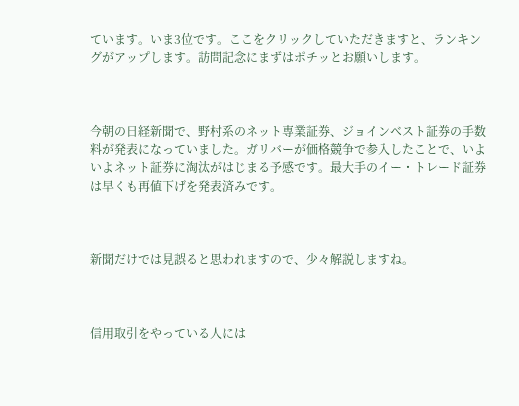ています。いま3位です。ここをクリックしていただきますと、ランキングがアップします。訪問記念にまずはポチッとお願いします。



今朝の日経新聞で、野村系のネット専業証券、ジョインベスト証券の手数料が発表になっていました。ガリバーが価格競争で参入したことで、いよいよネット証券に淘汰がはじまる予感です。最大手のイー・トレード証券は早くも再値下げを発表済みです。



新聞だけでは見誤ると思われますので、少々解説しますね。



信用取引をやっている人には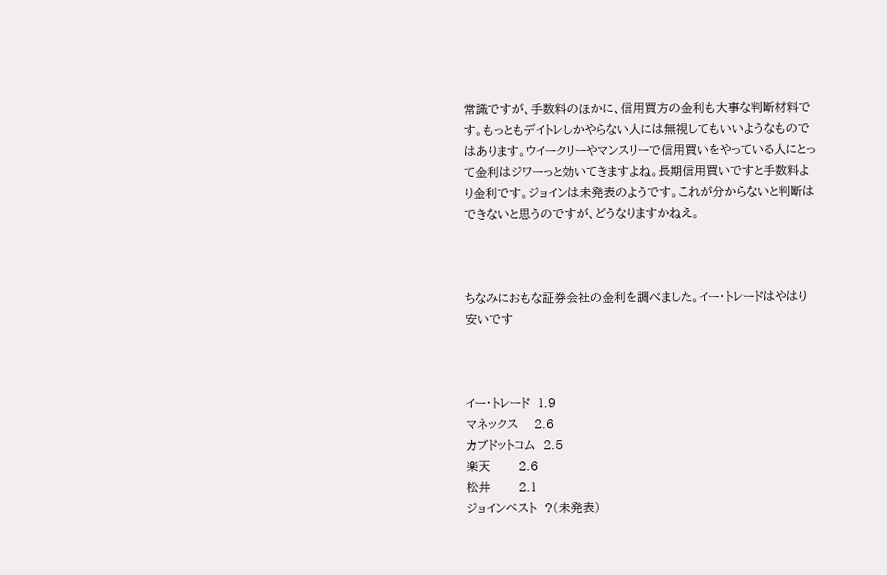常識ですが、手数料のほかに、信用買方の金利も大事な判断材料です。もっともデイトレしかやらない人には無視してもいいようなものではあります。ウイークリーやマンスリーで信用買いをやっている人にとって金利はジワーっと効いてきますよね。長期信用買いですと手数料より金利です。ジョインは未発表のようです。これが分からないと判断はできないと思うのですが、どうなりますかねえ。



ちなみにおもな証券会社の金利を調べました。イー・トレードはやはり安いです



イー・トレード  1.9
マネックス    2.6
カブドットコム  2.5
楽天       2.6
松井       2.1
ジョインベスト  ?(未発表)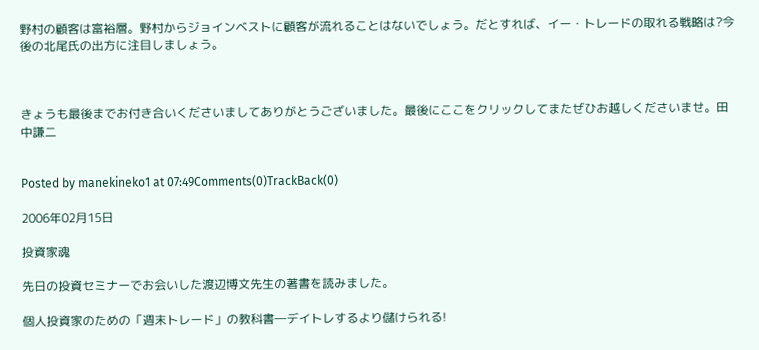野村の顧客は富裕層。野村からジョインベストに顧客が流れることはないでしょう。だとすれば、イー・トレードの取れる戦略は?今後の北尾氏の出方に注目しましょう。



きょうも最後までお付き合いくださいましてありがとうございました。最後にここをクリックしてまたぜひお越しくださいませ。田中謙二


Posted by manekineko1 at 07:49Comments(0)TrackBack(0)

2006年02月15日

投資家魂

先日の投資セミナーでお会いした渡辺博文先生の著書を読みました。

個人投資家のための「週末トレード」の教科書―デイトレするより儲けられる!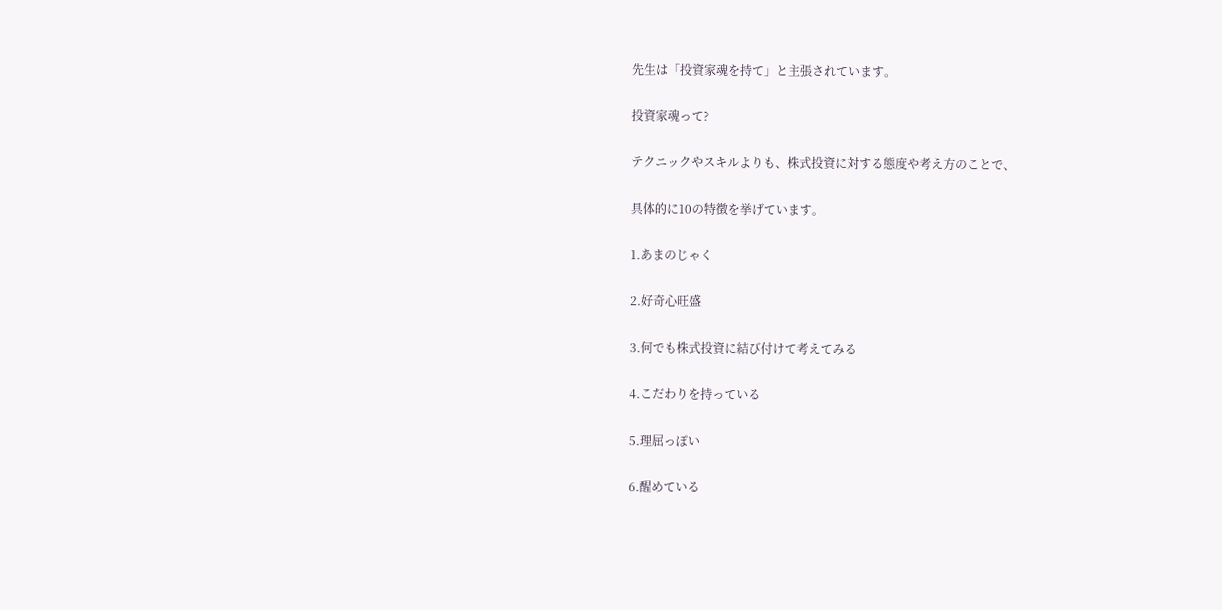先生は「投資家魂を持て」と主張されています。

投資家魂って?

テクニックやスキルよりも、株式投資に対する態度や考え方のことで、

具体的に10の特徴を挙げています。

1.あまのじゃく

2.好奇心旺盛

3.何でも株式投資に結び付けて考えてみる

4.こだわりを持っている

5.理屈っぽい

6.醒めている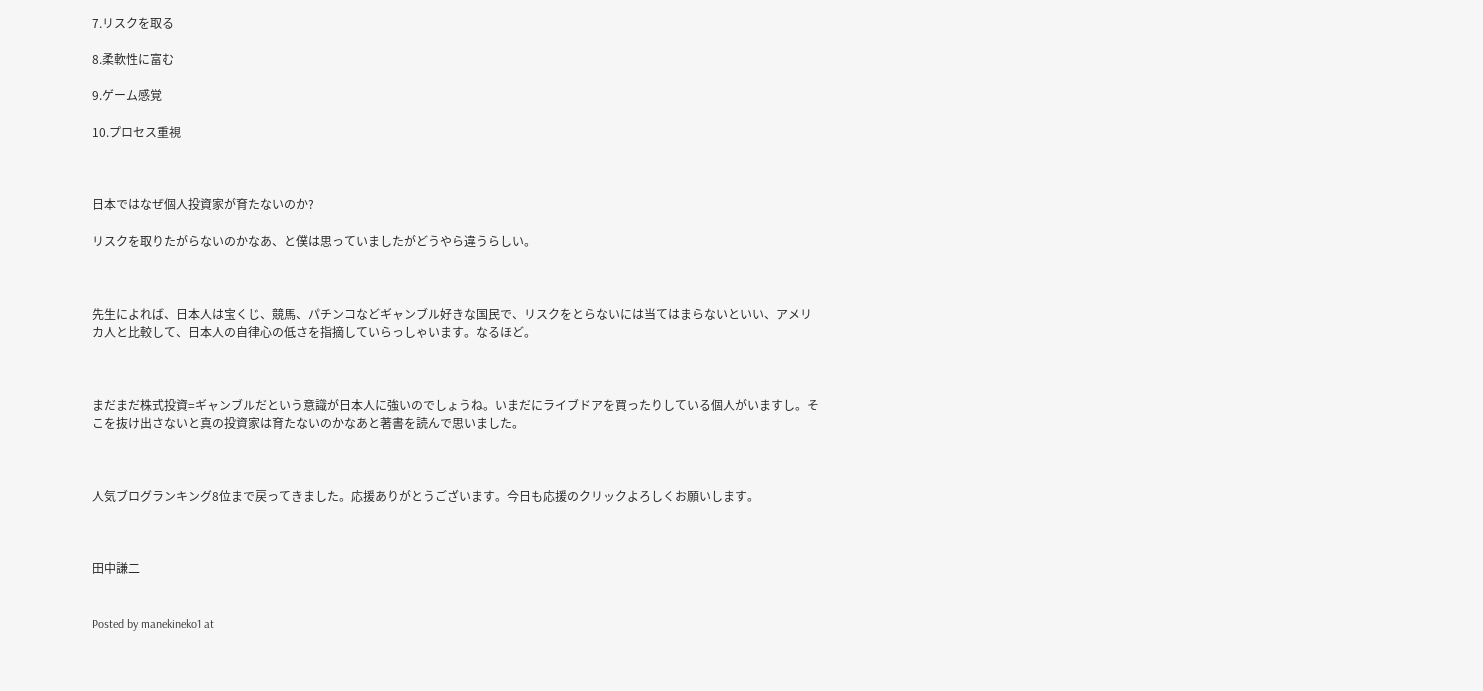7.リスクを取る

8.柔軟性に富む

9.ゲーム感覚

10.プロセス重視



日本ではなぜ個人投資家が育たないのか?

リスクを取りたがらないのかなあ、と僕は思っていましたがどうやら違うらしい。



先生によれば、日本人は宝くじ、競馬、パチンコなどギャンブル好きな国民で、リスクをとらないには当てはまらないといい、アメリカ人と比較して、日本人の自律心の低さを指摘していらっしゃいます。なるほど。



まだまだ株式投資=ギャンブルだという意識が日本人に強いのでしょうね。いまだにライブドアを買ったりしている個人がいますし。そこを抜け出さないと真の投資家は育たないのかなあと著書を読んで思いました。



人気ブログランキング8位まで戻ってきました。応援ありがとうございます。今日も応援のクリックよろしくお願いします。



田中謙二


Posted by manekineko1 at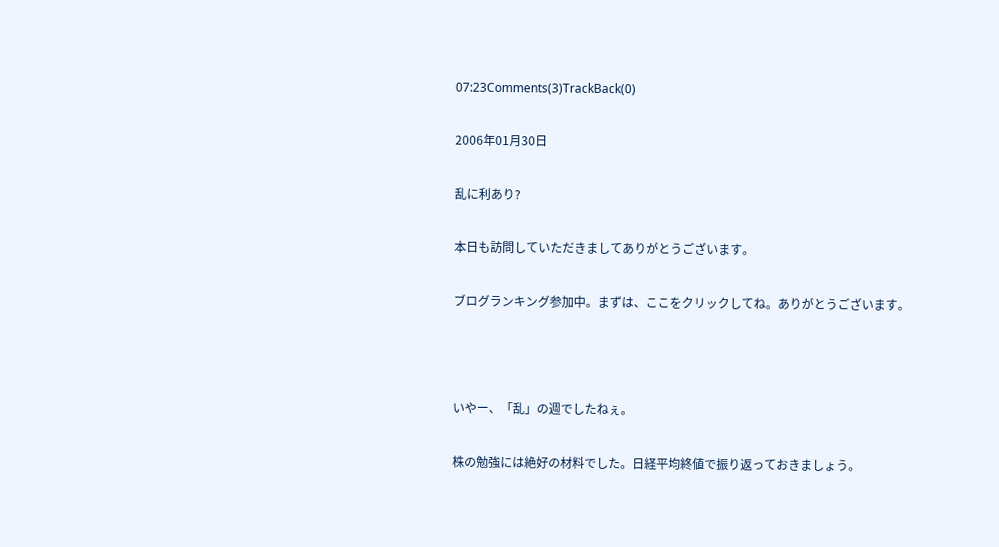07:23Comments(3)TrackBack(0)

2006年01月30日

乱に利あり?

本日も訪問していただきましてありがとうございます。

ブログランキング参加中。まずは、ここをクリックしてね。ありがとうございます。



いやー、「乱」の週でしたねぇ。

株の勉強には絶好の材料でした。日経平均終値で振り返っておきましょう。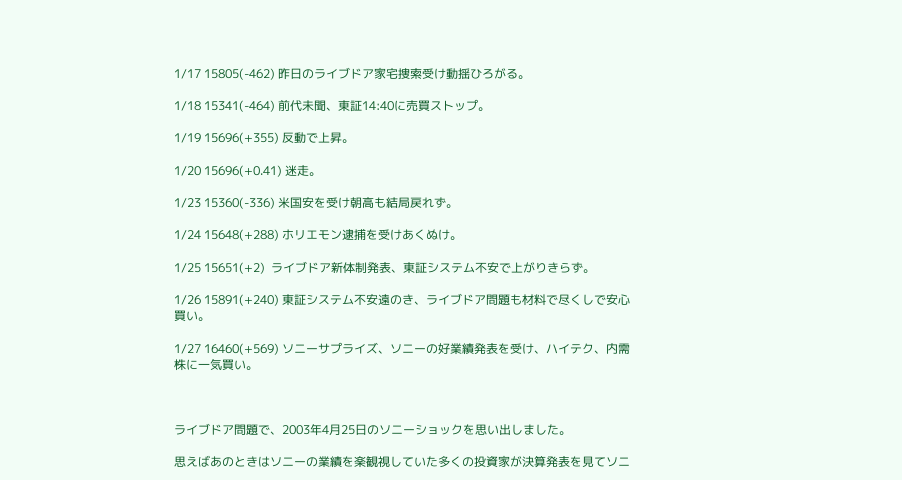1/17 15805(-462) 昨日のライブドア家宅捜索受け動揺ひろがる。

1/18 15341(-464) 前代未聞、東証14:40に売買ストップ。

1/19 15696(+355) 反動で上昇。

1/20 15696(+0.41) 迷走。

1/23 15360(-336) 米国安を受け朝高も結局戻れず。

1/24 15648(+288) ホリエモン逮捕を受けあくぬけ。

1/25 15651(+2)  ライブドア新体制発表、東証システム不安で上がりきらず。

1/26 15891(+240) 東証システム不安遠のき、ライブドア問題も材料で尽くしで安心買い。

1/27 16460(+569) ソニーサプライズ、ソニーの好業績発表を受け、ハイテク、内需株に一気買い。



ライブドア問題で、2003年4月25日のソニーショックを思い出しました。

思えばあのときはソニーの業績を楽観視していた多くの投資家が決算発表を見てソニ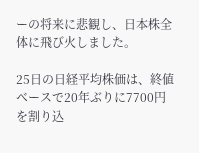ーの将来に悲観し、日本株全体に飛び火しました。

25日の日経平均株価は、終値ベースで20年ぶりに7700円を割り込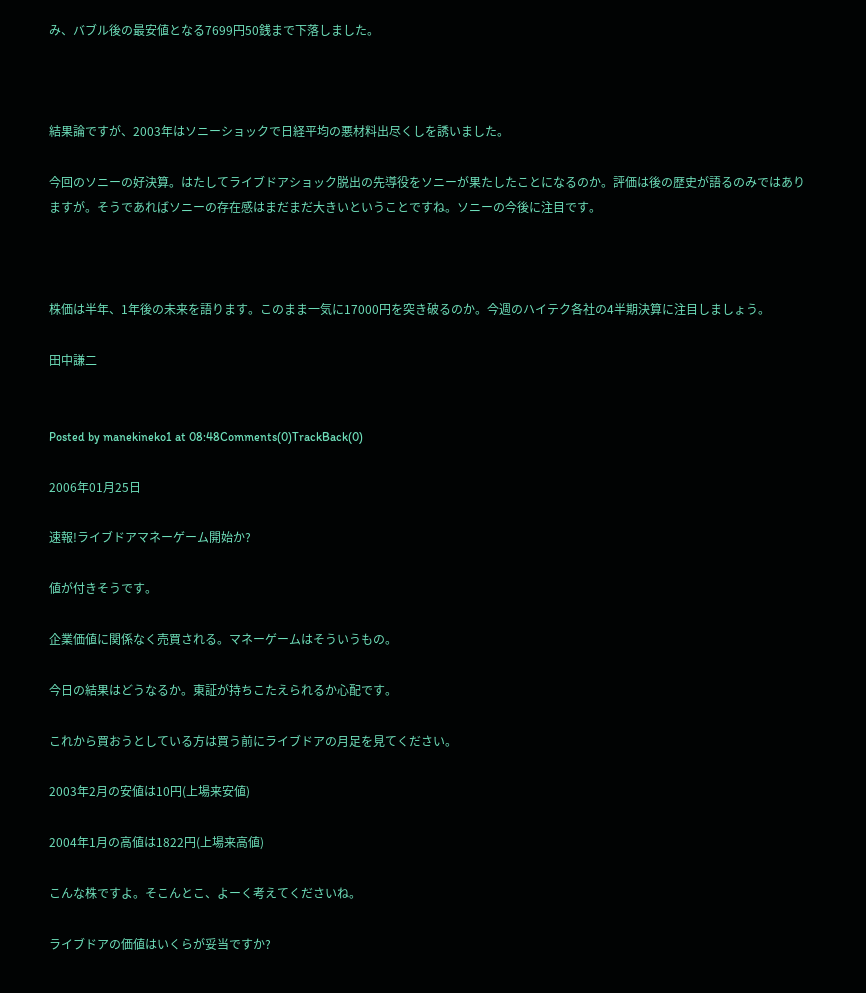み、バブル後の最安値となる7699円50銭まで下落しました。



結果論ですが、2003年はソニーショックで日経平均の悪材料出尽くしを誘いました。

今回のソニーの好決算。はたしてライブドアショック脱出の先導役をソニーが果たしたことになるのか。評価は後の歴史が語るのみではありますが。そうであればソニーの存在感はまだまだ大きいということですね。ソニーの今後に注目です。



株価は半年、1年後の未来を語ります。このまま一気に17000円を突き破るのか。今週のハイテク各社の4半期決算に注目しましょう。

田中謙二


Posted by manekineko1 at 08:48Comments(0)TrackBack(0)

2006年01月25日

速報!ライブドアマネーゲーム開始か?

値が付きそうです。

企業価値に関係なく売買される。マネーゲームはそういうもの。

今日の結果はどうなるか。東証が持ちこたえられるか心配です。

これから買おうとしている方は買う前にライブドアの月足を見てください。

2003年2月の安値は10円(上場来安値)

2004年1月の高値は1822円(上場来高値)

こんな株ですよ。そこんとこ、よーく考えてくださいね。

ライブドアの価値はいくらが妥当ですか?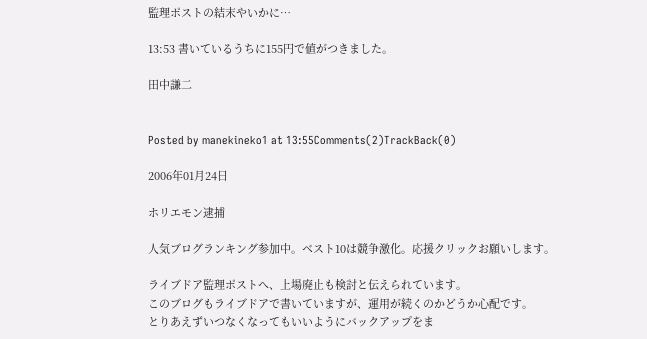監理ポストの結末やいかに…

13:53 書いているうちに155円で値がつきました。

田中謙二


Posted by manekineko1 at 13:55Comments(2)TrackBack(0)

2006年01月24日

ホリエモン逮捕

人気ブログランキング参加中。ベスト10は競争激化。応援クリックお願いします。

ライブドア監理ポストへ、上場廃止も検討と伝えられています。
このブログもライブドアで書いていますが、運用が続くのかどうか心配です。
とりあえずいつなくなってもいいようにバックアップをま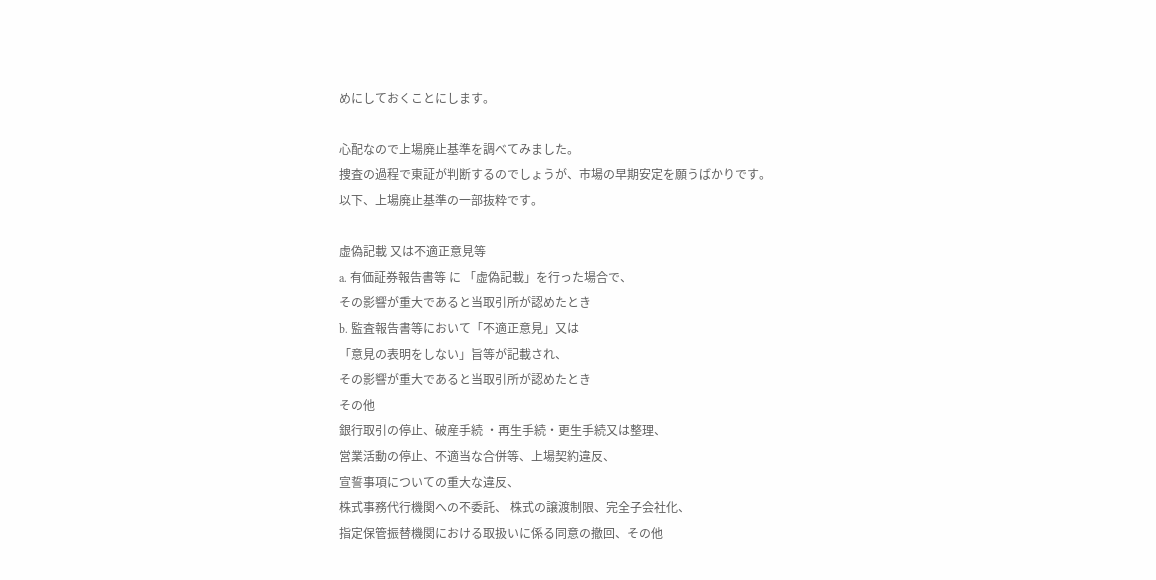めにしておくことにします。

心配なので上場廃止基準を調べてみました。
捜査の過程で東証が判断するのでしょうが、市場の早期安定を願うばかりです。
以下、上場廃止基準の一部抜粋です。

虚偽記載 又は不適正意見等
a. 有価証券報告書等 に 「虚偽記載」を行った場合で、
その影響が重大であると当取引所が認めたとき
b. 監査報告書等において「不適正意見」又は
「意見の表明をしない」旨等が記載され、
その影響が重大であると当取引所が認めたとき
その他
銀行取引の停止、破産手続 ・再生手続・更生手続又は整理、
営業活動の停止、不適当な合併等、上場契約違反、
宣誓事項についての重大な違反、
株式事務代行機関への不委託、 株式の譲渡制限、完全子会社化、
指定保管振替機関における取扱いに係る同意の撤回、その他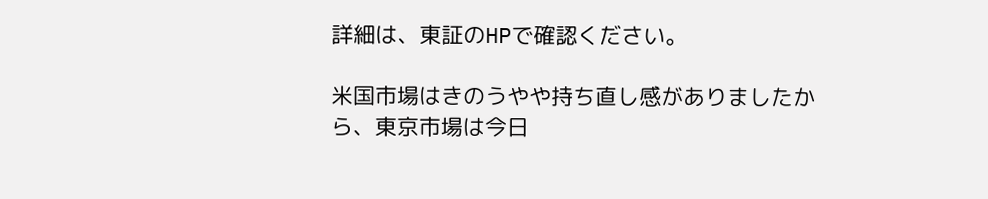詳細は、東証のHPで確認ください。

米国市場はきのうやや持ち直し感がありましたから、東京市場は今日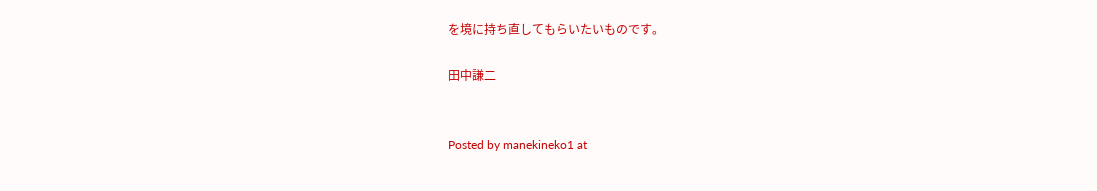を境に持ち直してもらいたいものです。

田中謙二


Posted by manekineko1 at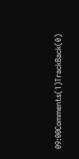09:00Comments(1)TrackBack(0)